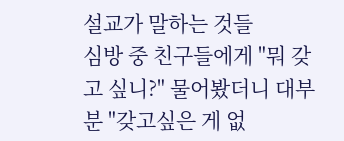설교가 말하는 것들
심방 중 친구들에게 "뭐 갖고 싶니?" 물어봤더니 대부분 "갖고싶은 게 없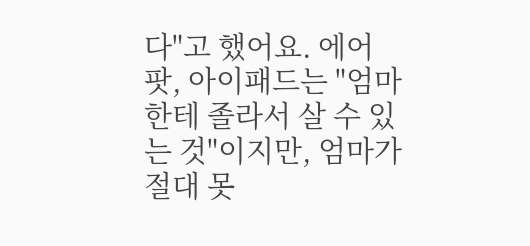다"고 했어요. 에어팟, 아이패드는 "엄마한테 졸라서 살 수 있는 것"이지만, 엄마가 절대 못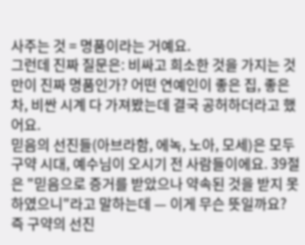사주는 것 = 명품이라는 거예요.
그런데 진짜 질문은: 비싸고 희소한 것을 가지는 것만이 진짜 명품인가? 어떤 연예인이 좋은 집, 좋은 차, 비싼 시계 다 가져봤는데 결국 공허하더라고 했어요.
믿음의 선진들(아브라함, 에녹, 노아, 모세)은 모두 구약 시대, 예수님이 오시기 전 사람들이에요. 39절은 "믿음으로 증거를 받았으나 약속된 것을 받지 못하였으니"라고 말하는데 — 이게 무슨 뜻일까요?
즉 구약의 선진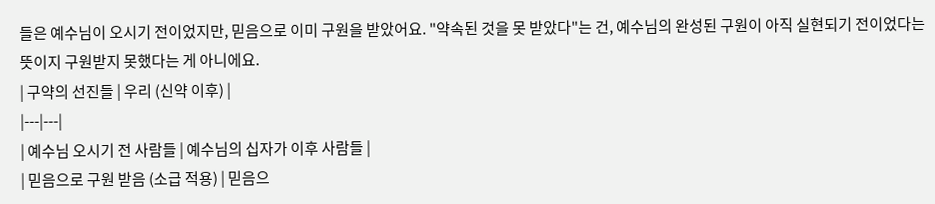들은 예수님이 오시기 전이었지만, 믿음으로 이미 구원을 받았어요. "약속된 것을 못 받았다"는 건, 예수님의 완성된 구원이 아직 실현되기 전이었다는 뜻이지 구원받지 못했다는 게 아니에요.
| 구약의 선진들 | 우리 (신약 이후) |
|---|---|
| 예수님 오시기 전 사람들 | 예수님의 십자가 이후 사람들 |
| 믿음으로 구원 받음 (소급 적용) | 믿음으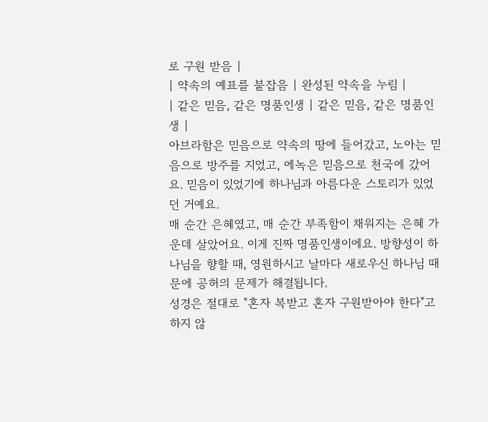로 구원 받음 |
| 약속의 예표를 붙잡음 | 완성된 약속을 누림 |
| 같은 믿음, 같은 명품인생 | 같은 믿음, 같은 명품인생 |
아브라함은 믿음으로 약속의 땅에 들어갔고, 노아는 믿음으로 방주를 지었고, 에녹은 믿음으로 천국에 갔어요. 믿음이 있었기에 하나님과 아름다운 스토리가 있었던 거예요.
매 순간 은혜였고, 매 순간 부족함이 채워지는 은혜 가운데 살았어요. 이게 진짜 명품인생이에요. 방향성이 하나님을 향할 때, 영원하시고 날마다 새로우신 하나님 때문에 공허의 문제가 해결됩니다.
성경은 절대로 "혼자 복받고 혼자 구원받아야 한다"고 하지 않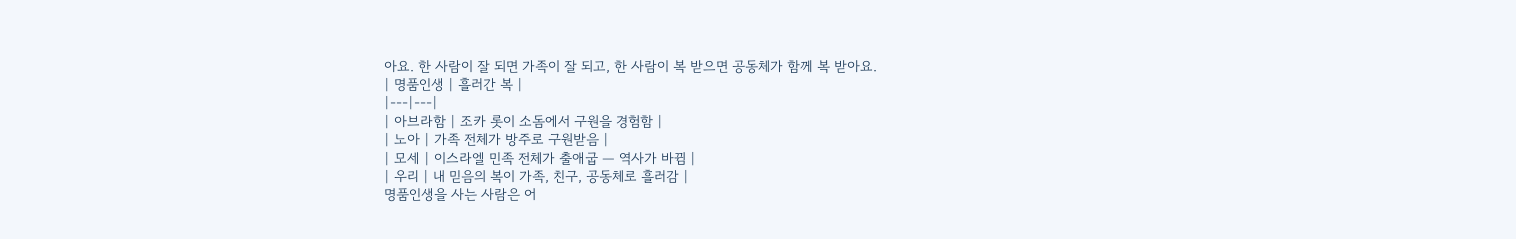아요. 한 사람이 잘 되면 가족이 잘 되고, 한 사람이 복 받으면 공동체가 함께 복 받아요.
| 명품인생 | 흘러간 복 |
|---|---|
| 아브라함 | 조카 롯이 소돔에서 구원을 경험함 |
| 노아 | 가족 전체가 방주로 구원받음 |
| 모세 | 이스라엘 민족 전체가 출애굽 — 역사가 바뀜 |
| 우리 | 내 믿음의 복이 가족, 친구, 공동체로 흘러감 |
명품인생을 사는 사람은 어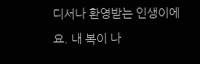디서나 환영받는 인생이에요. 내 복이 나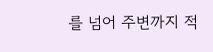를 넘어 주변까지 적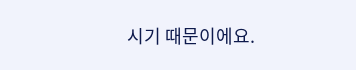시기 때문이에요.